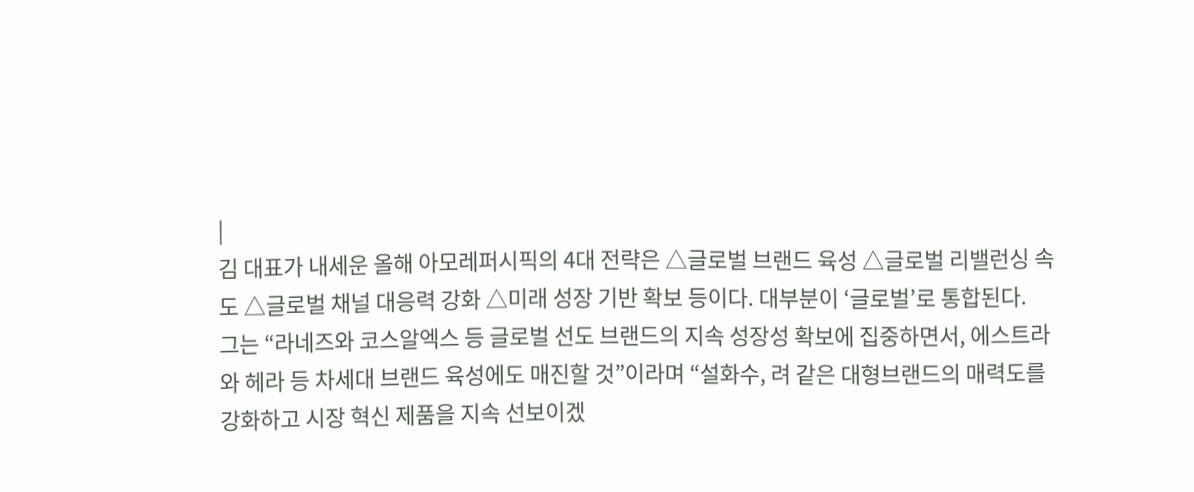|
김 대표가 내세운 올해 아모레퍼시픽의 4대 전략은 △글로벌 브랜드 육성 △글로벌 리밸런싱 속도 △글로벌 채널 대응력 강화 △미래 성장 기반 확보 등이다. 대부분이 ‘글로벌’로 통합된다.
그는 “라네즈와 코스알엑스 등 글로벌 선도 브랜드의 지속 성장성 확보에 집중하면서, 에스트라와 헤라 등 차세대 브랜드 육성에도 매진할 것”이라며 “설화수, 려 같은 대형브랜드의 매력도를 강화하고 시장 혁신 제품을 지속 선보이겠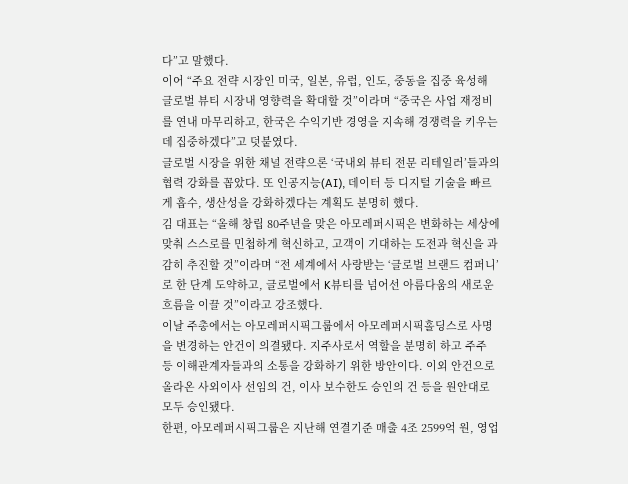다”고 말했다.
이어 “주요 전략 시장인 미국, 일본, 유럽, 인도, 중동을 집중 육성해 글로벌 뷰티 시장내 영향력을 확대할 것”이라며 “중국은 사업 재정비를 연내 마무리하고, 한국은 수익기반 경영을 지속해 경쟁력을 키우는데 집중하겠다”고 덧붙였다.
글로벌 시장을 위한 채널 전략으론 ‘국내외 뷰티 전문 리테일러’들과의 협력 강화를 꼽았다. 또 인공지능(AI), 데이터 등 디지털 기술을 빠르게 흡수, 생산성을 강화하겠다는 계획도 분명히 했다.
김 대표는 “올해 창립 80주년을 맞은 아모레퍼시픽은 변화하는 세상에 맞춰 스스로를 민첩하게 혁신하고, 고객이 기대하는 도전과 혁신을 과감히 추진할 것”이라며 “전 세계에서 사랑받는 ‘글로벌 브랜드 컴퍼니’로 한 단계 도약하고, 글로벌에서 K뷰티를 넘어선 아름다움의 새로운 흐름을 이끌 것”이라고 강조했다.
이날 주총에서는 아모레퍼시픽그룹에서 아모레퍼시픽홀딩스로 사명을 변경하는 안건이 의결됐다. 지주사로서 역할을 분명히 하고 주주 등 이해관계자들과의 소통을 강화하기 위한 방안이다. 이외 안건으로 올라온 사외이사 선임의 건, 이사 보수한도 승인의 건 등을 원안대로 모두 승인됐다.
한편, 아모레퍼시픽그룹은 지난해 연결기준 매출 4조 2599억 원, 영업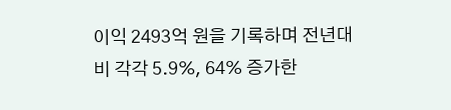이익 2493억 원을 기록하며 전년대비 각각 5.9%, 64% 증가한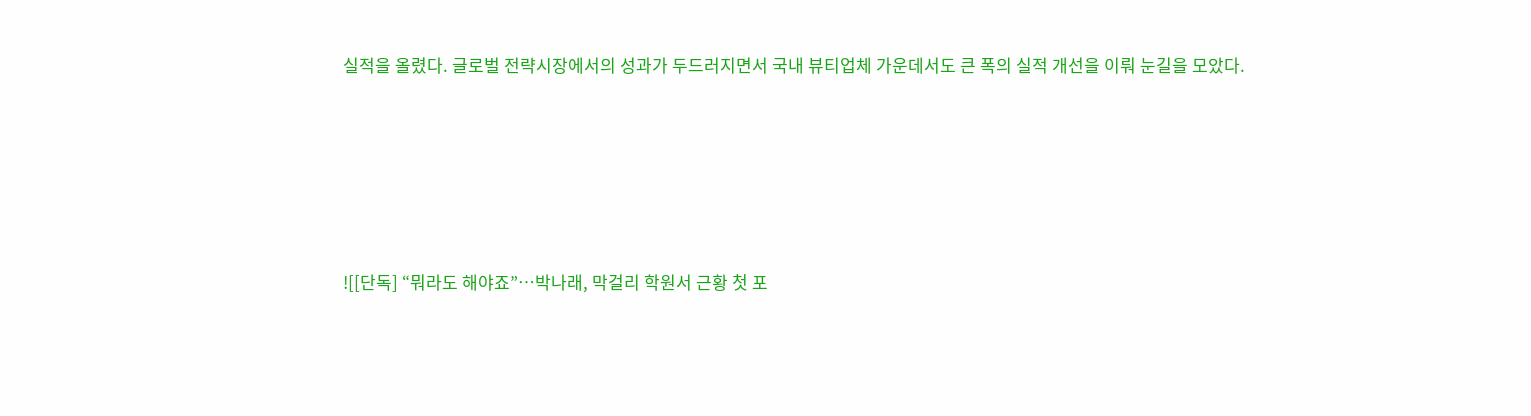실적을 올렸다. 글로벌 전략시장에서의 성과가 두드러지면서 국내 뷰티업체 가운데서도 큰 폭의 실적 개선을 이뤄 눈길을 모았다.





![[단독] “뭐라도 해야죠”…박나래, 막걸리 학원서 근황 첫 포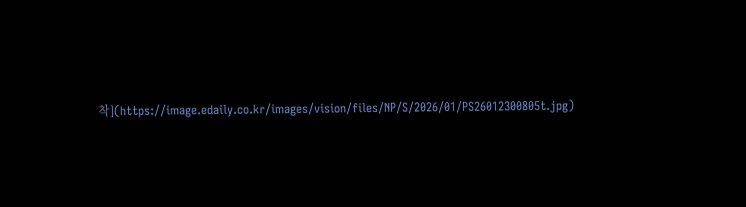착](https://image.edaily.co.kr/images/vision/files/NP/S/2026/01/PS26012300805t.jpg)